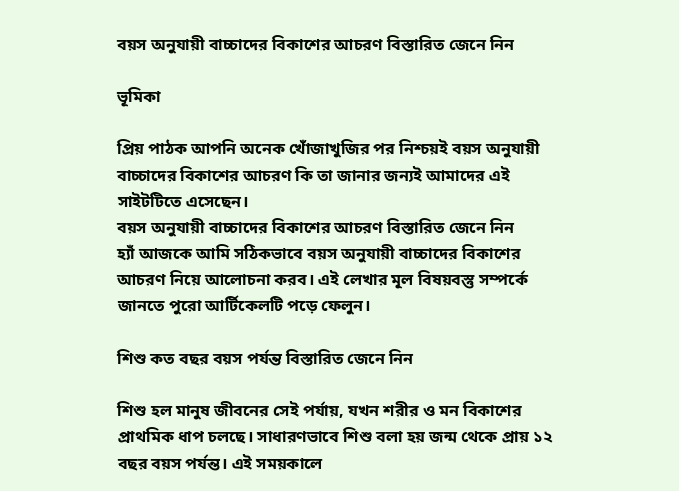বয়স অনুযায়ী বাচ্চাদের বিকাশের আচরণ বিস্তারিত জেনে নিন

ভূমিকা

প্রিয় পাঠক আপনি অনেক খোঁজাখুজির পর নিশ্চয়ই বয়স অনুযায়ী বাচ্চাদের বিকাশের আচরণ কি তা জানার জন্যই আমাদের এই সাইটটিতে এসেছেন।
বয়স অনুযায়ী বাচ্চাদের বিকাশের আচরণ বিস্তারিত জেনে নিন
হ্যাঁ আজকে আমি সঠিকভাবে বয়স অনুযায়ী বাচ্চাদের বিকাশের আচরণ নিয়ে আলোচনা করব। এই লেখার মূল বিষয়বস্তু সম্পর্কে জানতে পুরো আর্টিকেলটি পড়ে ফেলুন।

শিশু কত বছর বয়স পর্যন্ত বিস্তারিত জেনে নিন

শিশু হল মানুষ জীবনের সেই পর্যায়, যখন শরীর ও মন বিকাশের প্রাথমিক ধাপ চলছে। সাধারণভাবে শিশু বলা হয় জন্ম থেকে প্রায় ১২ বছর বয়স পর্যন্ত। এই সময়কালে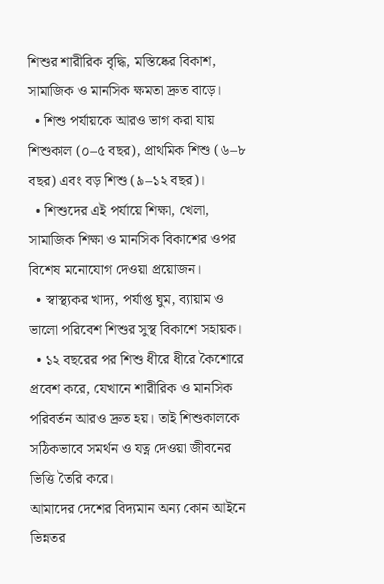শিশুর শারীরিক বৃদ্ধি, মস্তিষ্কের বিকাশ, সামাজিক ও মানসিক ক্ষমতা দ্রুত বাড়ে।
  • শিশু পর্যায়কে আরও ভাগ করা যায় শিশুকাল (০–৫ বছর), প্রাথমিক শিশু (৬–৮ বছর) এবং বড় শিশু (৯–১২ বছর)।
  • শিশুদের এই পর্যায়ে শিক্ষা, খেলা, সামাজিক শিক্ষা ও মানসিক বিকাশের ওপর বিশেষ মনোযোগ দেওয়া প্রয়োজন।
  • স্বাস্থ্যকর খাদ্য, পর্যাপ্ত ঘুম, ব্যায়াম ও ভালো পরিবেশ শিশুর সুস্থ বিকাশে সহায়ক।
  • ১২ বছরের পর শিশু ধীরে ধীরে কৈশোরে প্রবেশ করে, যেখানে শারীরিক ও মানসিক পরিবর্তন আরও দ্রুত হয়। তাই শিশুকালকে সঠিকভাবে সমর্থন ও যত্ন দেওয়া জীবনের ভিত্তি তৈরি করে।
আমাদের দেশের বিদ্যমান অন্য কোন আইনে ভিন্নতর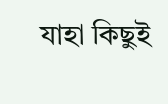যাহা কিছুই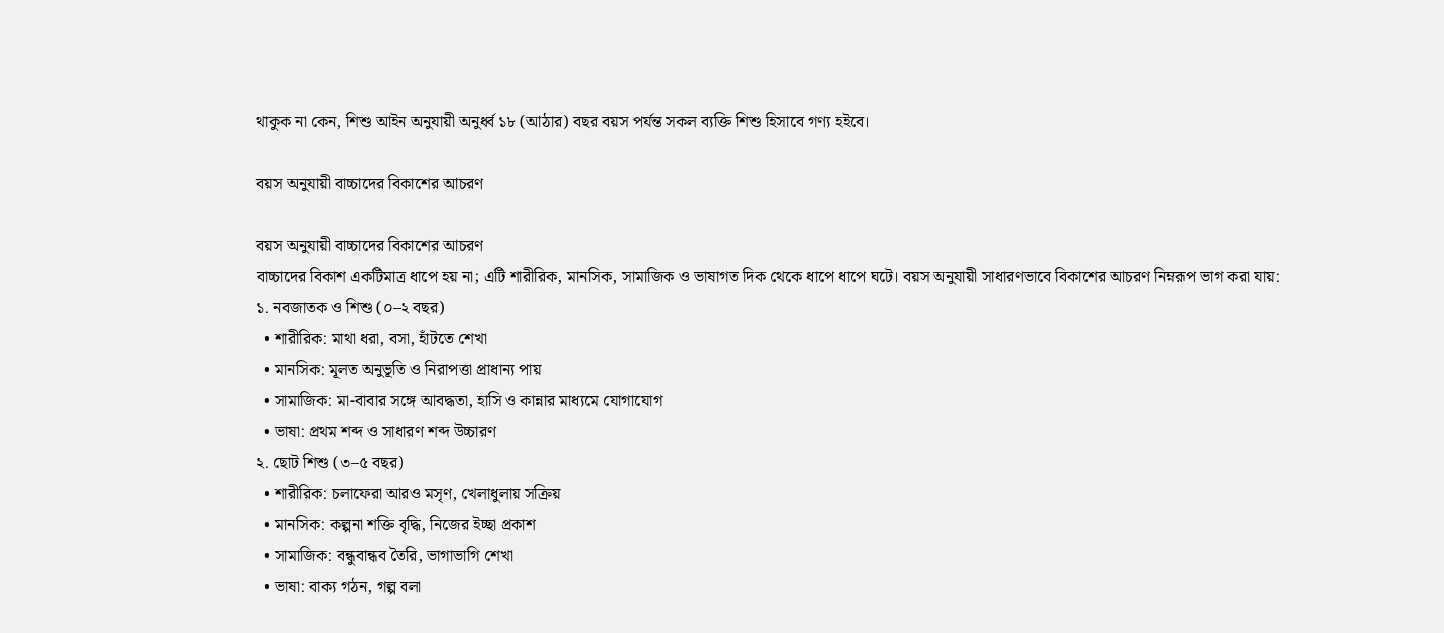থাকুক না কেন, শিশু আইন অনুযায়ী অনুর্ধ্ব ১৮ (আঠার) বছর বয়স পর্যন্ত সকল ব্যক্তি শিশু হিসাবে গণ্য হইবে।

বয়স অনুযায়ী বাচ্চাদের বিকাশের আচরণ

বয়স অনুযায়ী বাচ্চাদের বিকাশের আচরণ
বাচ্চাদের বিকাশ একটিমাত্র ধাপে হয় না; এটি শারীরিক, মানসিক, সামাজিক ও ভাষাগত দিক থেকে ধাপে ধাপে ঘটে। বয়স অনুযায়ী সাধারণভাবে বিকাশের আচরণ নিম্নরূপ ভাগ করা যায়:
১. নবজাতক ও শিশু (০–২ বছর)
  • শারীরিক: মাথা ধরা, বসা, হাঁটতে শেখা
  • মানসিক: মূলত অনুভূতি ও নিরাপত্তা প্রাধান্য পায়
  • সামাজিক: মা-বাবার সঙ্গে আবদ্ধতা, হাসি ও কান্নার মাধ্যমে যোগাযোগ
  • ভাষা: প্রথম শব্দ ও সাধারণ শব্দ উচ্চারণ
২. ছোট শিশু (৩–৫ বছর)
  • শারীরিক: চলাফেরা আরও মসৃণ, খেলাধুলায় সক্রিয়
  • মানসিক: কল্পনা শক্তি বৃদ্ধি, নিজের ইচ্ছা প্রকাশ
  • সামাজিক: বন্ধুবান্ধব তৈরি, ভাগাভাগি শেখা
  • ভাষা: বাক্য গঠন, গল্প বলা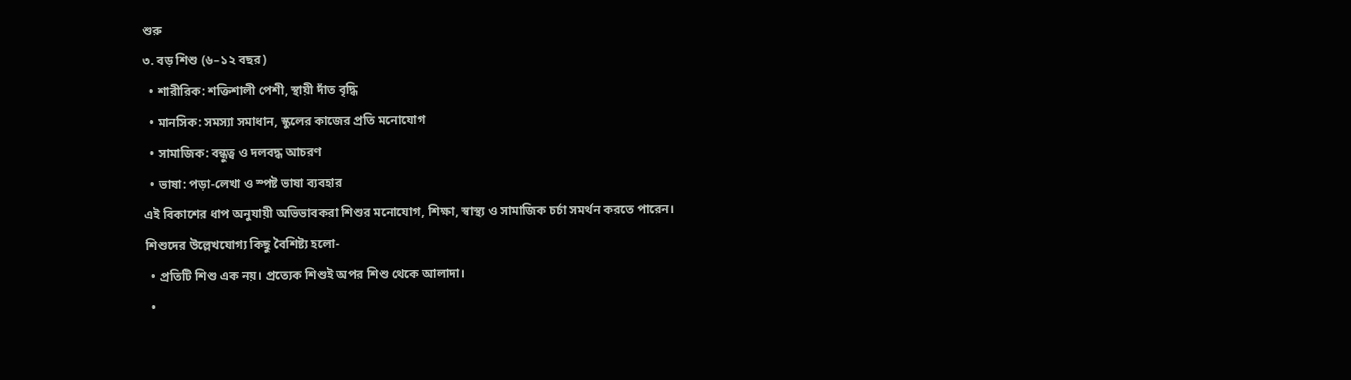শুরু
৩. বড় শিশু (৬–১২ বছর)
  • শারীরিক: শক্তিশালী পেশী, স্থায়ী দাঁত বৃদ্ধি
  • মানসিক: সমস্যা সমাধান, স্কুলের কাজের প্রতি মনোযোগ
  • সামাজিক: বন্ধুত্ব ও দলবদ্ধ আচরণ
  • ভাষা: পড়া-লেখা ও স্পষ্ট ভাষা ব্যবহার
এই বিকাশের ধাপ অনুযায়ী অভিভাবকরা শিশুর মনোযোগ, শিক্ষা, স্বাস্থ্য ও সামাজিক চর্চা সমর্থন করতে পারেন।
শিশুদের উল্লেখযোগ্য কিছু বৈশিষ্ট্য হলো-
  • প্রতিটি শিশু এক নয়। প্রত্যেক শিশুই অপর শিশু থেকে আলাদা।
  •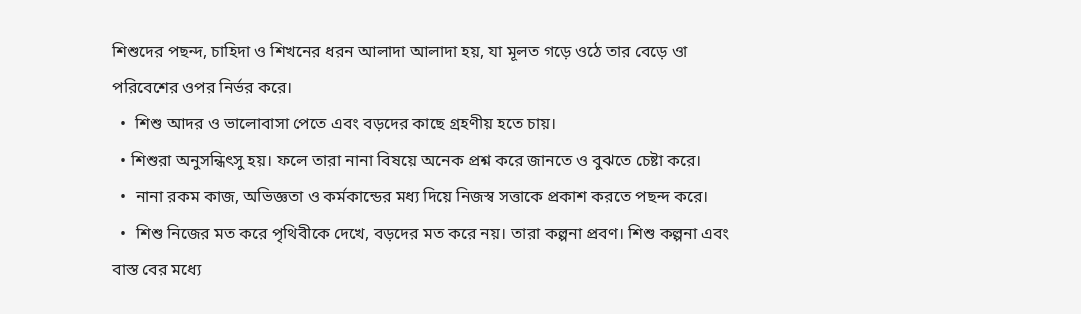শিশুদের পছন্দ, চাহিদা ও শিখনের ধরন আলাদা আলাদা হয়, যা মূলত গড়ে ওঠে তার বেড়ে ওা পরিবেশের ওপর নির্ভর করে।
  •  শিশু আদর ও ভালোবাসা পেতে এবং বড়দের কাছে গ্রহণীয় হতে চায়।
  • শিশুরা অনুসন্ধিৎসু হয়। ফলে তারা নানা বিষয়ে অনেক প্রশ্ন করে জানতে ও বুঝতে চেষ্টা করে।
  •  নানা রকম কাজ, অভিজ্ঞতা ও কর্মকান্ডের মধ্য দিয়ে নিজস্ব সত্তাকে প্রকাশ করতে পছন্দ করে।
  •  শিশু নিজের মত করে পৃথিবীকে দেখে, বড়দের মত করে নয়। তারা কল্পনা প্রবণ। শিশু কল্পনা এবং বাস্ত বের মধ্যে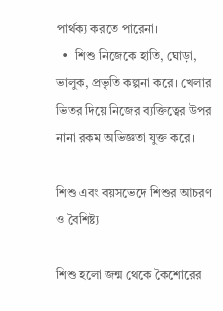পার্থক্য করতে পারেনা।
  •  শিশু নিজেকে হাতি, ঘোড়া, ভালুক, প্রভৃতি কল্পনা করে। খেলার ভিতর দিয়ে নিজের ব্যক্তিত্বের উপর নানা রকম অভিজ্ঞতা যুক্ত করে।

শিশু এবং বয়সভেদে শিশুর আচরণ ও বৈশিষ্ট্য

শিশু হলো জন্ম থেকে কৈশোরের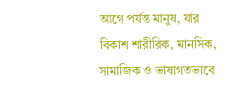আগে পর্যন্ত মানুষ, যার বিকাশ শারীরিক, মানসিক, সামাজিক ও ভাষাগতভাবে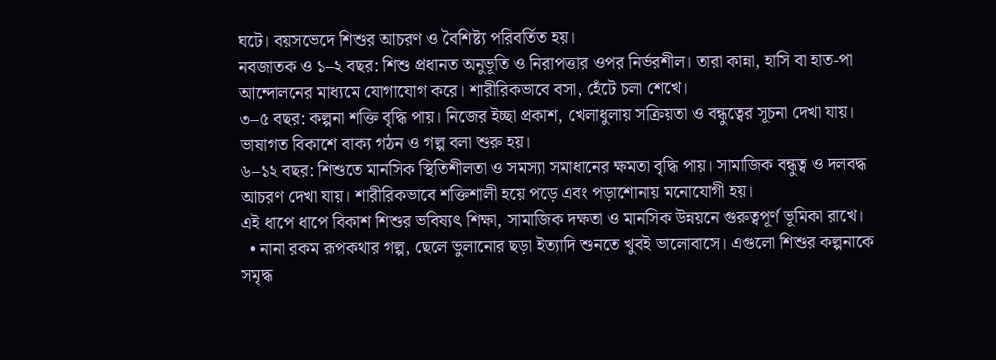ঘটে। বয়সভেদে শিশুর আচরণ ও বৈশিষ্ট্য পরিবর্তিত হয়।
নবজাতক ও ১–২ বছর: শিশু প্রধানত অনুভূতি ও নিরাপত্তার ওপর নির্ভরশীল। তারা কান্না, হাসি বা হাত-পা আন্দোলনের মাধ্যমে যোগাযোগ করে। শারীরিকভাবে বসা, হেঁটে চলা শেখে।
৩–৫ বছর: কল্পনা শক্তি বৃদ্ধি পায়। নিজের ইচ্ছা প্রকাশ, খেলাধুলায় সক্রিয়তা ও বন্ধুত্বের সূচনা দেখা যায়। ভাষাগত বিকাশে বাক্য গঠন ও গল্প বলা শুরু হয়।
৬–১২ বছর: শিশুতে মানসিক স্থিতিশীলতা ও সমস্যা সমাধানের ক্ষমতা বৃদ্ধি পায়। সামাজিক বন্ধুত্ব ও দলবদ্ধ আচরণ দেখা যায়। শারীরিকভাবে শক্তিশালী হয়ে পড়ে এবং পড়াশোনায় মনোযোগী হয়।
এই ধাপে ধাপে বিকাশ শিশুর ভবিষ্যৎ শিক্ষা, সামাজিক দক্ষতা ও মানসিক উন্নয়নে গুরুত্বপূর্ণ ভূমিকা রাখে।
  • নানা রকম রূপকথার গল্প, ছেলে ভুলানোর ছড়া ইত্যাদি শুনতে খুবই ভালোবাসে। এগুলো শিশুর কল্পনাকে সমৃদ্ধ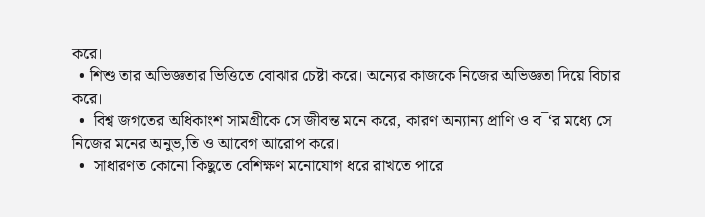করে।
  • শিশু তার অভিজ্ঞতার ভিত্তিতে বোঝার চেষ্টা করে। অন্যের কাজকে নিজের অভিজ্ঞতা দিয়ে বিচার করে।
  •  বিশ্ব জগতের অধিকাংশ সামগ্রীকে সে জীবন্ত মনে করে, কারণ অন্যান্য প্রাণি ও ব¯‘র মধ্যে সে নিজের মনের অনুভ‚তি ও আবেগ আরোপ করে।
  •  সাধারণত কোনো কিছুতে বেশিক্ষণ মনোযোগ ধরে রাখতে পারে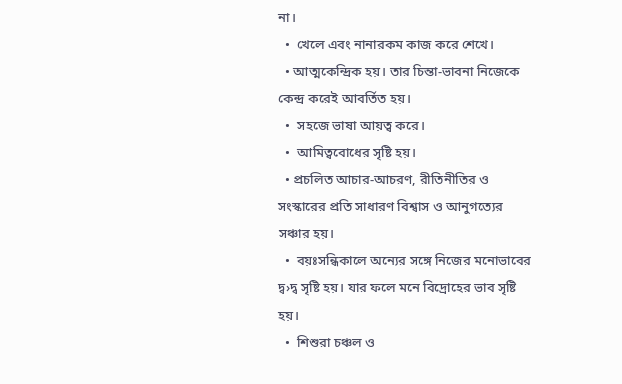না।
  •  খেলে এবং নানারকম কাজ করে শেখে।
  • আত্মকেন্দ্রিক হয়। তার চিন্তা-ভাবনা নিজেকে কেন্দ্র করেই আবর্তিত হয়।
  •  সহজে ভাষা আয়ত্ব করে।
  •  আমিত্ববোধের সৃষ্টি হয়।
  • প্রচলিত আচার-আচরণ, রীতিনীতির ও সংস্কারের প্রতি সাধারণ বিশ্বাস ও আনুগত্যের সঞ্চার হয়।
  •  বয়ঃসন্ধিকালে অন্যের সঙ্গে নিজের মনোভাবের দ্ব›দ্ব সৃষ্টি হয়। যার ফলে মনে বিদ্রোহের ভাব সৃষ্টি হয়।
  •  শিশুরা চঞ্চল ও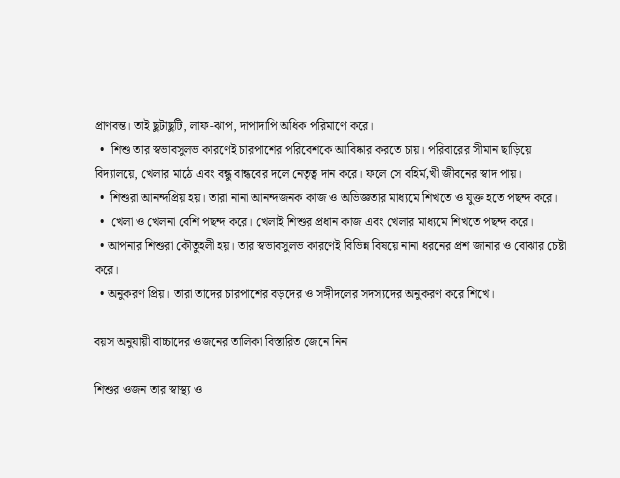প্রাণবন্ত। তাই ছুটাছুটি, লাফ-ঝাপ, দাপাদাপি অধিক পরিমাণে করে।
  •  শিশু তার স্বভাবসুলভ কারণেই চারপাশের পরিবেশকে আবিষ্কার করতে চায়। পরিবারের সীমান ছাড়িয়ে বিদ্যালয়ে, খেলার মাঠে এবং বন্ধু বান্ধবের দলে নেতৃত্ব দান করে। ফলে সে বহির্ম‚খী জীবনের স্বাদ পায়।
  •  শিশুরা আনন্দপ্রিয় হয়। তারা নানা আনন্দজনক কাজ ও অভিজ্ঞতার মাধ্যমে শিখতে ও যুক্ত হতে পছন্দ করে।
  •  খেলা ও খেলনা বেশি পছন্দ করে। খেলাই শিশুর প্রধান কাজ এবং খেলার মাধ্যমে শিখতে পছন্দ করে।
  • আপনার শিশুরা কৌতুহলী হয়। তার স্বভাবসুলভ কারণেই বিভিন্ন বিষয়ে নানা ধরনের প্রশ জানার ও বোঝার চেষ্টা করে।
  • অনুকরণ প্রিয়। তারা তাদের চারপাশের বড়দের ও সঙ্গীদলের সদস্যদের অনুকরণ করে শিখে।

বয়স অনুযায়ী বাচ্চাদের ওজনের তালিকা বিস্তারিত জেনে নিন

শিশুর ওজন তার স্বাস্থ্য ও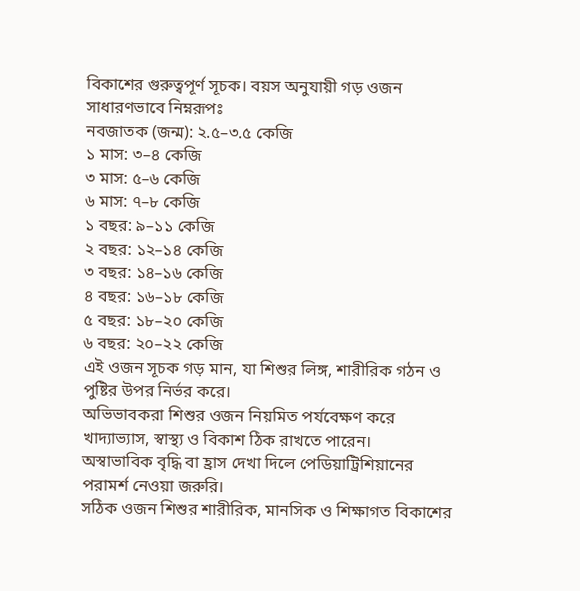বিকাশের গুরুত্বপূর্ণ সূচক। বয়স অনুযায়ী গড় ওজন সাধারণভাবে নিম্নরূপঃ
নবজাতক (জন্ম): ২.৫–৩.৫ কেজি
১ মাস: ৩–৪ কেজি
৩ মাস: ৫–৬ কেজি
৬ মাস: ৭–৮ কেজি
১ বছর: ৯–১১ কেজি
২ বছর: ১২–১৪ কেজি
৩ বছর: ১৪–১৬ কেজি
৪ বছর: ১৬–১৮ কেজি
৫ বছর: ১৮–২০ কেজি
৬ বছর: ২০–২২ কেজি
এই ওজন সূচক গড় মান, যা শিশুর লিঙ্গ, শারীরিক গঠন ও পুষ্টির উপর নির্ভর করে।
অভিভাবকরা শিশুর ওজন নিয়মিত পর্যবেক্ষণ করে খাদ্যাভ্যাস, স্বাস্থ্য ও বিকাশ ঠিক রাখতে পারেন।
অস্বাভাবিক বৃদ্ধি বা হ্রাস দেখা দিলে পেডিয়াট্রিশিয়ানের পরামর্শ নেওয়া জরুরি।
সঠিক ওজন শিশুর শারীরিক, মানসিক ও শিক্ষাগত বিকাশের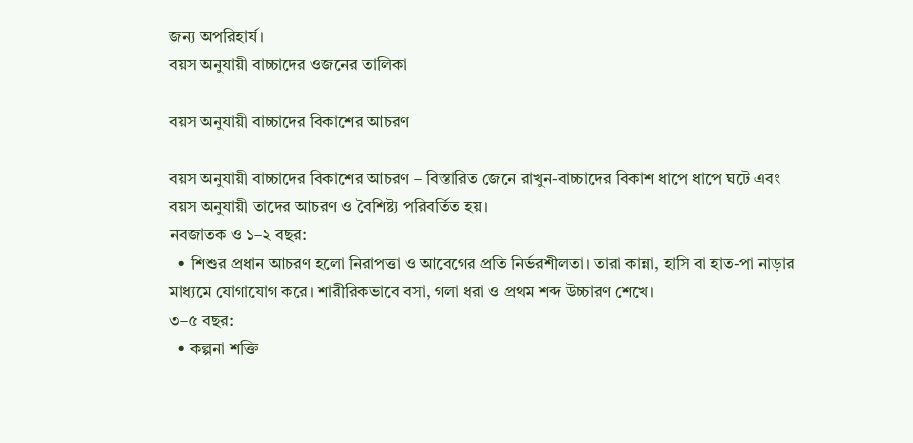জন্য অপরিহার্য।
বয়স অনুযায়ী বাচ্চাদের ওজনের তালিকা

বয়স অনুযায়ী বাচ্চাদের বিকাশের আচরণ

বয়স অনুযায়ী বাচ্চাদের বিকাশের আচরণ – বিস্তারিত জেনে রাখুন-বাচ্চাদের বিকাশ ধাপে ধাপে ঘটে এবং বয়স অনুযায়ী তাদের আচরণ ও বৈশিষ্ট্য পরিবর্তিত হয়।
নবজাতক ও ১–২ বছর:
  • শিশুর প্রধান আচরণ হলো নিরাপত্তা ও আবেগের প্রতি নির্ভরশীলতা। তারা কান্না, হাসি বা হাত-পা নাড়ার মাধ্যমে যোগাযোগ করে। শারীরিকভাবে বসা, গলা ধরা ও প্রথম শব্দ উচ্চারণ শেখে।
৩–৫ বছর:
  • কল্পনা শক্তি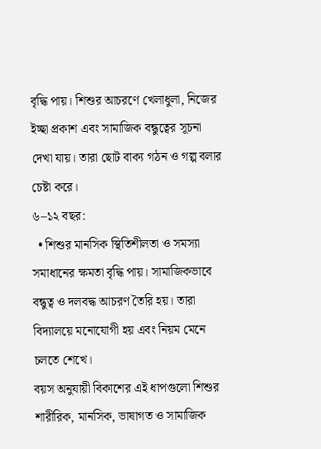বৃদ্ধি পায়। শিশুর আচরণে খেলাধুলা, নিজের ইচ্ছা প্রকাশ এবং সামাজিক বন্ধুত্বের সূচনা দেখা যায়। তারা ছোট বাক্য গঠন ও গল্প বলার চেষ্টা করে।
৬–১২ বছর:
  • শিশুর মানসিক স্থিতিশীলতা ও সমস্যা সমাধানের ক্ষমতা বৃদ্ধি পায়। সামাজিকভাবে বন্ধুত্ব ও দলবদ্ধ আচরণ তৈরি হয়। তারা বিদ্যালয়ে মনোযোগী হয় এবং নিয়ম মেনে চলতে শেখে।
বয়স অনুযায়ী বিকাশের এই ধাপগুলো শিশুর শারীরিক, মানসিক, ভাষাগত ও সামাজিক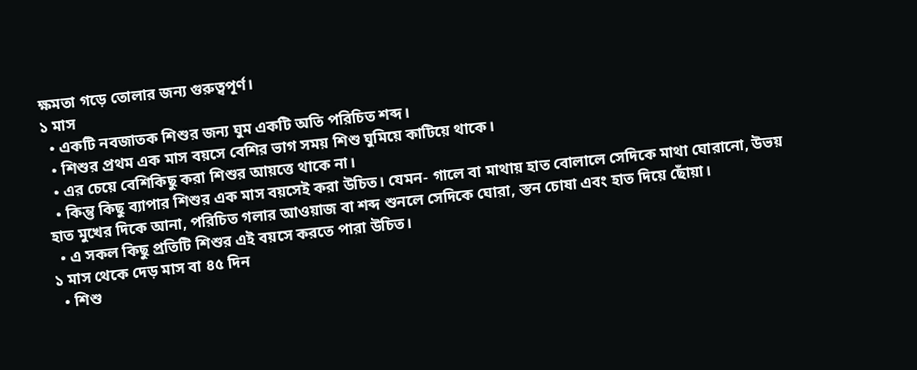ক্ষমতা গড়ে তোলার জন্য গুরুত্বপূর্ণ।
১ মাস
  • একটি নবজাতক শিশুর জন্য ঘুম একটি অতি পরিচিত শব্দ।
  • শিশুর প্রথম এক মাস বয়সে বেশির ভাগ সময় শিশু ঘুমিয়ে কাটিয়ে থাকে।
  • এর চেয়ে বেশিকিছু করা শিশুর আয়ত্তে থাকে না।
  • কিন্তু কিছু ব্যাপার শিশুর এক মাস বয়সেই করা উচিত। যেমন- গালে বা মাথায় হাত বোলালে সেদিকে মাথা ঘোরানো, উভয় হাত মুখের দিকে আনা, পরিচিত গলার আওয়াজ বা শব্দ শুনলে সেদিকে ঘোরা, স্তন চোষা এবং হাত দিয়ে ছোঁয়া।
  • এ সকল কিছু প্রতিটি শিশুর এই বয়সে করতে পারা উচিত।
১ মাস থেকে দেড় মাস বা ৪৫ দিন
  • শিশু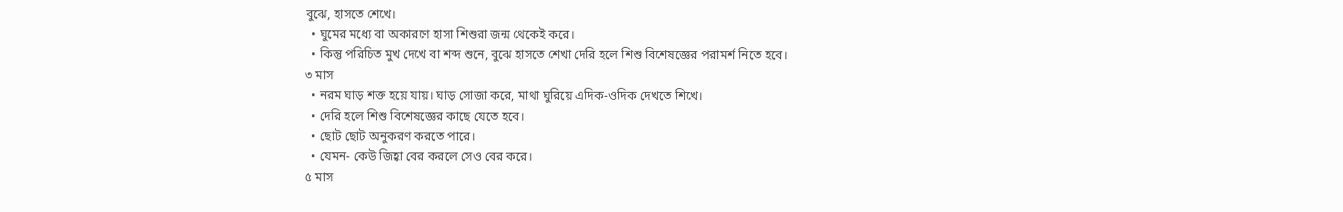বুঝে, হাসতে শেখে।
  • ঘুমের মধ্যে বা অকারণে হাসা শিশুরা জন্ম থেকেই করে।
  • কিন্তু পরিচিত মুখ দেখে বা শব্দ শুনে, বুঝে হাসতে শেখা দেরি হলে শিশু বিশেষজ্ঞের পরামর্শ নিতে হবে।
৩ মাস
  • নরম ঘাড় শক্ত হয়ে যায়। ঘাড় সোজা করে, মাথা ঘুরিয়ে এদিক-ওদিক দেখতে শিখে।
  • দেরি হলে শিশু বিশেষজ্ঞের কাছে যেতে হবে।
  • ছোট ছোট অনুকরণ করতে পারে।
  • যেমন- কেউ জিহ্বা বের করলে সেও বের করে।
৫ মাস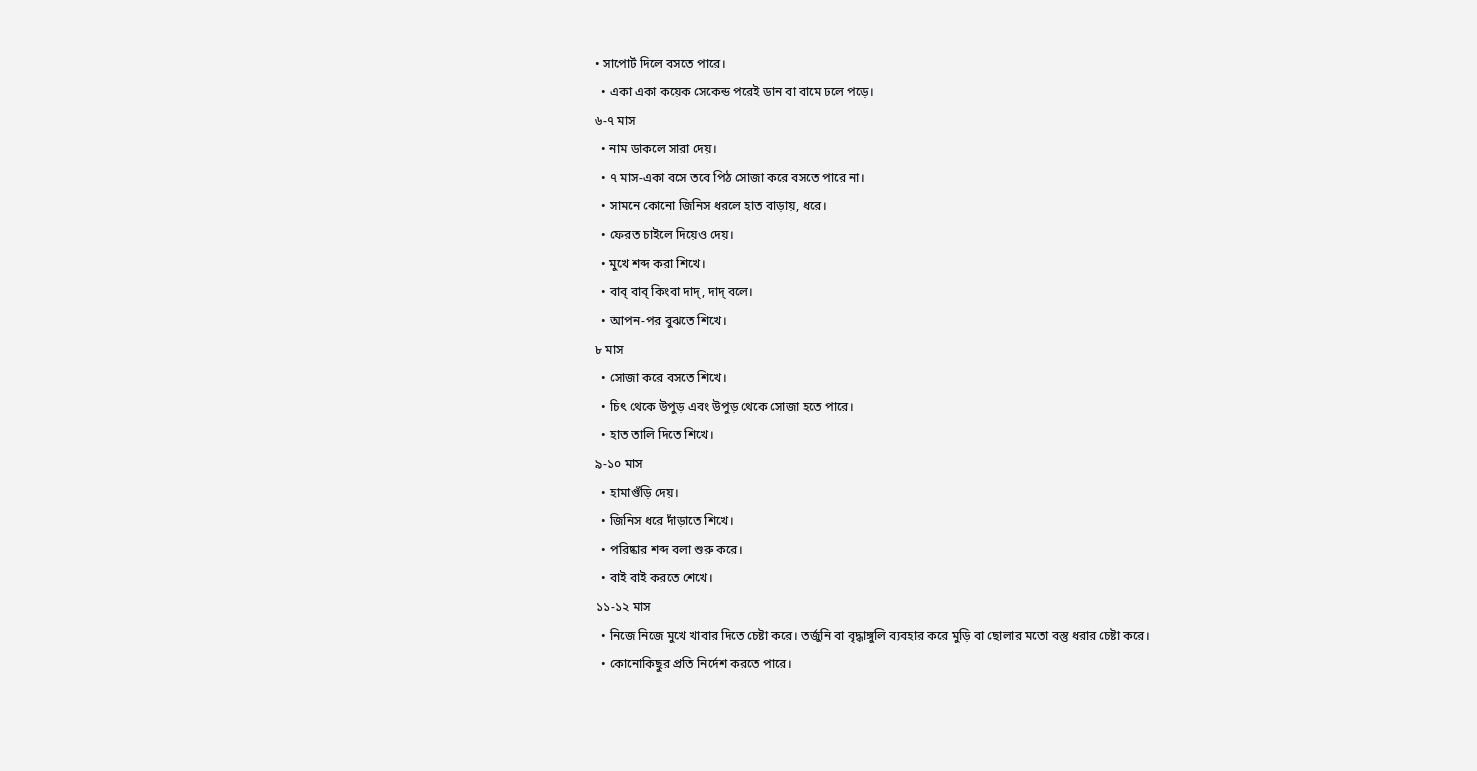• সাপোর্ট দিলে বসতে পারে।
  • একা একা কয়েক সেকেন্ড পরেই ডান বা বামে ঢলে পড়ে।
৬-৭ মাস
  • নাম ডাকলে সারা দেয়।
  • ৭ মাস-একা বসে তবে পিঠ সোজা করে বসতে পারে না।
  • সামনে কোনো জিনিস ধরলে হাত বাড়ায়, ধরে।
  • ফেরত চাইলে দিয়েও দেয়।
  • মুখে শব্দ করা শিখে।
  • বাব্ বাব্ কিংবা দাদ্, দাদ্ বলে।
  • আপন-পর বুঝতে শিখে।
৮ মাস
  • সোজা করে বসতে শিখে।
  • চিৎ থেকে উপুড় এবং উপুড় থেকে সোজা হতে পারে।
  • হাত তালি দিতে শিখে।
৯-১০ মাস
  • হামাগুঁড়ি দেয়।
  • জিনিস ধরে দাঁড়াতে শিখে।
  • পরিষ্কার শব্দ বলা শুরু করে।
  • বাই বাই করতে শেখে।
১১-১২ মাস
  • নিজে নিজে মুখে খাবার দিতে চেষ্টা করে। তর্জুনি বা বৃদ্ধাঙ্গুলি ব্যবহার করে মুড়ি বা ছোলার মতো বস্তু ধরার চেষ্টা করে।
  • কোনোকিছুর প্রতি নির্দেশ করতে পারে।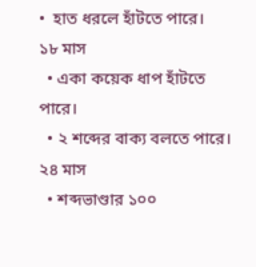•  হাত ধরলে হাঁটতে পারে।
১৮ মাস
  • একা কয়েক ধাপ হাঁটতে পারে।
  • ২ শব্দের বাক্য বলতে পারে।
২৪ মাস
  • শব্দভাণ্ডার ১০০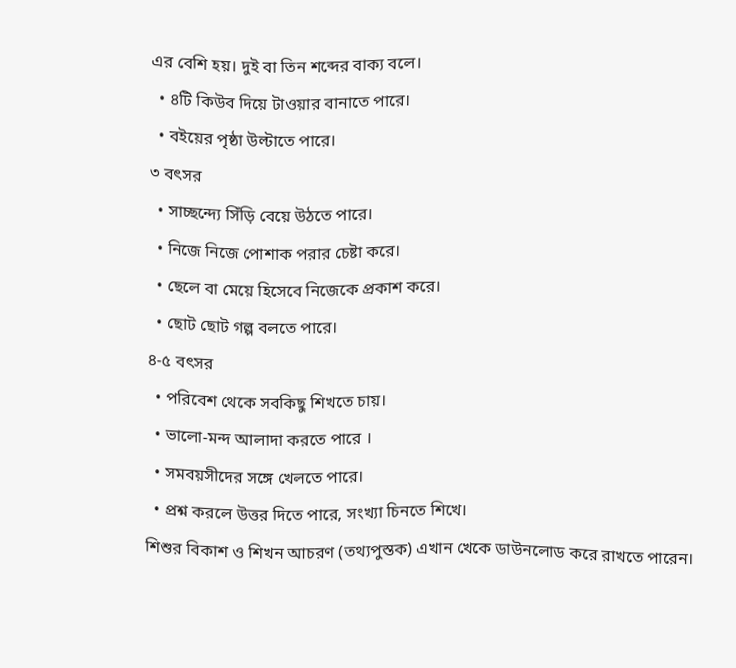এর বেশি হয়। দুই বা তিন শব্দের বাক্য বলে।
  • ৪টি কিউব দিয়ে টাওয়ার বানাতে পারে।
  • বইয়ের পৃষ্ঠা উল্টাতে পারে।
৩ বৎসর
  • সাচ্ছন্দ্যে সিঁড়ি বেয়ে উঠতে পারে।
  • নিজে নিজে পোশাক পরার চেষ্টা করে।
  • ছেলে বা মেয়ে হিসেবে নিজেকে প্রকাশ করে।
  • ছোট ছোট গল্প বলতে পারে।
৪-৫ বৎসর
  • পরিবেশ থেকে সবকিছু শিখতে চায়।
  • ভালো-মন্দ আলাদা করতে পারে ।
  • সমবয়সীদের সঙ্গে খেলতে পারে।
  • প্রশ্ন করলে উত্তর দিতে পারে, সংখ্যা চিনতে শিখে।
শিশুর বিকাশ ও শিখন আচরণ (তথ্যপুস্তক) এখান খেকে ডাউনলোড করে রাখতে পারেন।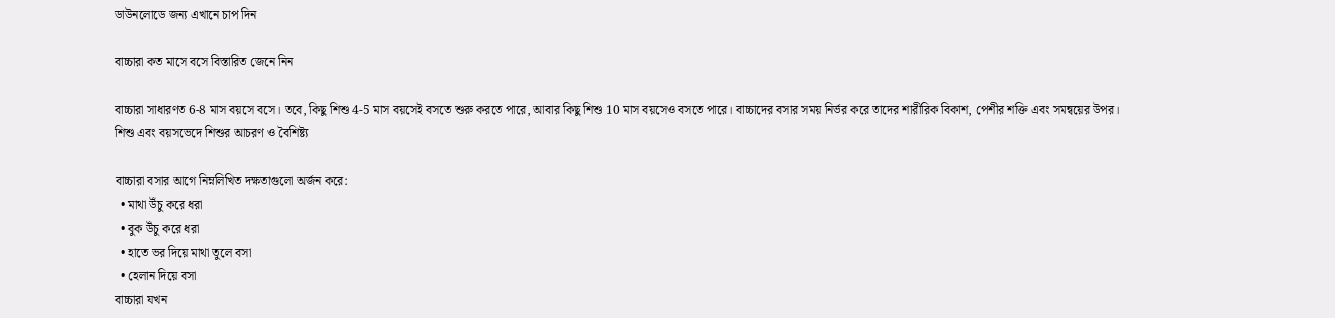ডাউনলোডে জন্য এখানে চাপ দিন

বাচ্চারা কত মাসে বসে বিস্তারিত জেনে নিন

বাচ্চারা সাধারণত 6-8 মাস বয়সে বসে। তবে, কিছু শিশু 4-5 মাস বয়সেই বসতে শুরু করতে পারে, আবার কিছু শিশু 10 মাস বয়সেও বসতে পারে। বাচ্চাদের বসার সময় নির্ভর করে তাদের শারীরিক বিকাশ, পেশীর শক্তি এবং সমন্বয়ের উপর।
শিশু এবং বয়সভেদে শিশুর আচরণ ও বৈশিষ্ট্য

বাচ্চারা বসার আগে নিম্নলিখিত দক্ষতাগুলো অর্জন করে:
  • মাথা উঁচু করে ধরা
  • বুক উঁচু করে ধরা
  • হাতে ভর দিয়ে মাথা তুলে বসা
  • হেলান দিয়ে বসা
বাচ্চারা যখন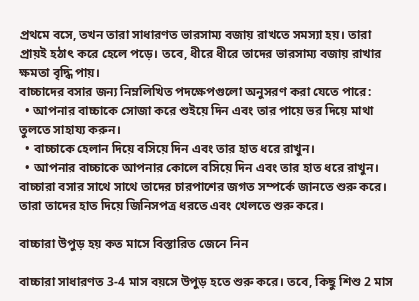প্রথমে বসে, তখন তারা সাধারণত ভারসাম্য বজায় রাখতে সমস্যা হয়। তারা প্রায়ই হঠাৎ করে হেলে পড়ে। তবে, ধীরে ধীরে তাদের ভারসাম্য বজায় রাখার ক্ষমতা বৃদ্ধি পায়।
বাচ্চাদের বসার জন্য নিম্নলিখিত পদক্ষেপগুলো অনুসরণ করা যেতে পারে:
  • আপনার বাচ্চাকে সোজা করে শুইয়ে দিন এবং তার পায়ে ভর দিয়ে মাথা তুলতে সাহায্য করুন।
  • বাচ্চাকে হেলান দিয়ে বসিয়ে দিন এবং তার হাত ধরে রাখুন।
  • আপনার বাচ্চাকে আপনার কোলে বসিয়ে দিন এবং তার হাত ধরে রাখুন।
বাচ্চারা বসার সাথে সাথে তাদের চারপাশের জগত সম্পর্কে জানতে শুরু করে। তারা তাদের হাত দিয়ে জিনিসপত্র ধরতে এবং খেলতে শুরু করে।

বাচ্চারা উপুড় হয় কত মাসে বিস্তারিত জেনে নিন

বাচ্চারা সাধারণত 3-4 মাস বয়সে উপুড় হতে শুরু করে। তবে, কিছু শিশু 2 মাস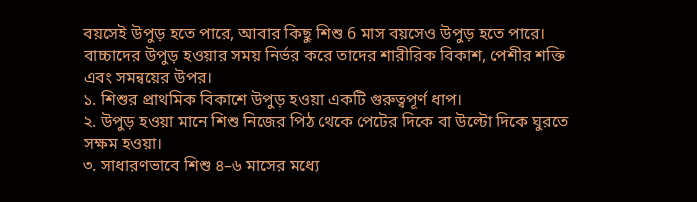বয়সেই উপুড় হতে পারে, আবার কিছু শিশু 6 মাস বয়সেও উপুড় হতে পারে। বাচ্চাদের উপুড় হওয়ার সময় নির্ভর করে তাদের শারীরিক বিকাশ, পেশীর শক্তি এবং সমন্বয়ের উপর।
১. শিশুর প্রাথমিক বিকাশে উপুড় হওয়া একটি গুরুত্বপূর্ণ ধাপ।
২. উপুড় হওয়া মানে শিশু নিজের পিঠ থেকে পেটের দিকে বা উল্টো দিকে ঘুরতে সক্ষম হওয়া।
৩. সাধারণভাবে শিশু ৪–৬ মাসের মধ্যে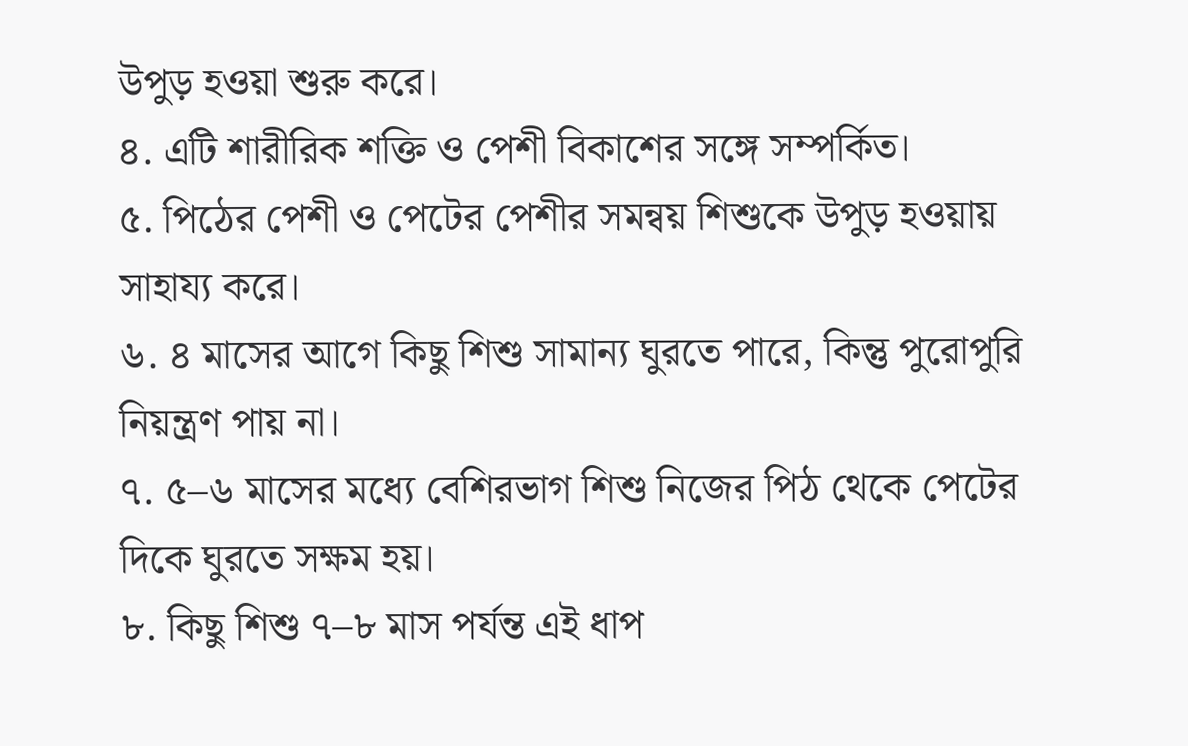উপুড় হওয়া শুরু করে।
৪. এটি শারীরিক শক্তি ও পেশী বিকাশের সঙ্গে সম্পর্কিত।
৫. পিঠের পেশী ও পেটের পেশীর সমন্বয় শিশুকে উপুড় হওয়ায় সাহায্য করে।
৬. ৪ মাসের আগে কিছু শিশু সামান্য ঘুরতে পারে, কিন্তু পুরোপুরি নিয়ন্ত্রণ পায় না।
৭. ৫–৬ মাসের মধ্যে বেশিরভাগ শিশু নিজের পিঠ থেকে পেটের দিকে ঘুরতে সক্ষম হয়।
৮. কিছু শিশু ৭–৮ মাস পর্যন্ত এই ধাপ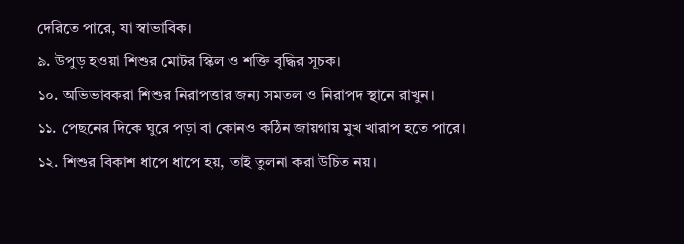দেরিতে পারে, যা স্বাভাবিক।
৯. উপুড় হওয়া শিশুর মোটর স্কিল ও শক্তি বৃদ্ধির সূচক।
১০. অভিভাবকরা শিশুর নিরাপত্তার জন্য সমতল ও নিরাপদ স্থানে রাখুন।
১১. পেছনের দিকে ঘুরে পড়া বা কোনও কঠিন জায়গায় মুখ খারাপ হতে পারে।
১২. শিশুর বিকাশ ধাপে ধাপে হয়, তাই তুলনা করা উচিত নয়।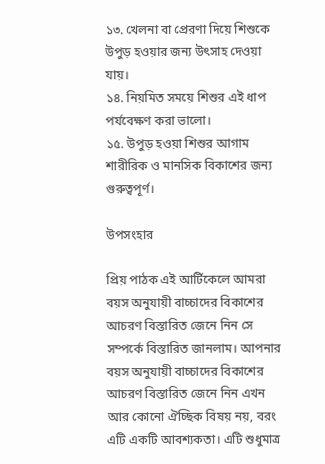১৩. খেলনা বা প্রেরণা দিয়ে শিশুকে উপুড় হওয়ার জন্য উৎসাহ দেওয়া যায়।
১৪. নিয়মিত সময়ে শিশুর এই ধাপ পর্যবেক্ষণ করা ভালো।
১৫. উপুড় হওয়া শিশুর আগাম শারীরিক ও মানসিক বিকাশের জন্য গুরুত্বপূর্ণ।

উপসংহার

প্রিয় পাঠক এই আর্টিকেলে আমরা বয়স অনুযায়ী বাচ্চাদের বিকাশের আচরণ বিস্তারিত জেনে নিন সে সম্পর্কে বিস্তারিত জানলাম। আপনার বয়স অনুযায়ী বাচ্চাদের বিকাশের আচরণ বিস্তারিত জেনে নিন এখন আর কোনো ঐচ্ছিক বিষয় নয়, বরং এটি একটি আবশ্যকতা। এটি শুধুমাত্র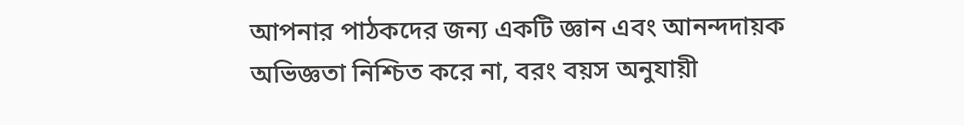আপনার পাঠকদের জন্য একটি জ্ঞান এবং আনন্দদায়ক অভিজ্ঞতা নিশ্চিত করে না, বরং বয়স অনুযায়ী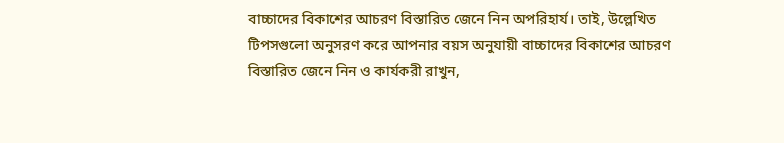বাচ্চাদের বিকাশের আচরণ বিস্তারিত জেনে নিন অপরিহার্য। তাই, উল্লেখিত টিপসগুলো অনুসরণ করে আপনার বয়স অনুযায়ী বাচ্চাদের বিকাশের আচরণ বিস্তারিত জেনে নিন ও কার্যকরী রাখুন,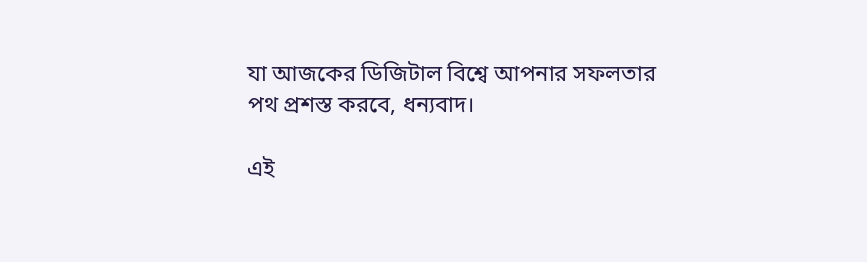যা আজকের ডিজিটাল বিশ্বে আপনার সফলতার পথ প্রশস্ত করবে, ধন্যবাদ।

এই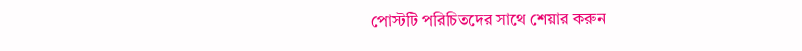পোস্টটি পরিচিতদের সাথে শেয়ার করুন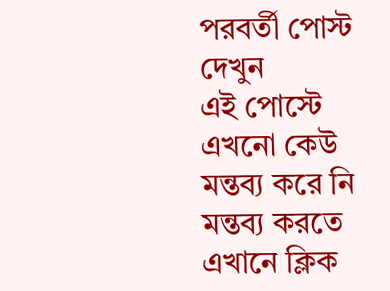পরবর্তী পোস্ট দেখুন
এই পোস্টে এখনো কেউ মন্তব্য করে নি
মন্তব্য করতে এখানে ক্লিক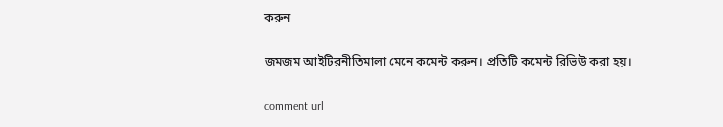করুন

জমজম আইটিরনীতিমালা মেনে কমেন্ট করুন। প্রতিটি কমেন্ট রিভিউ করা হয়।

comment url